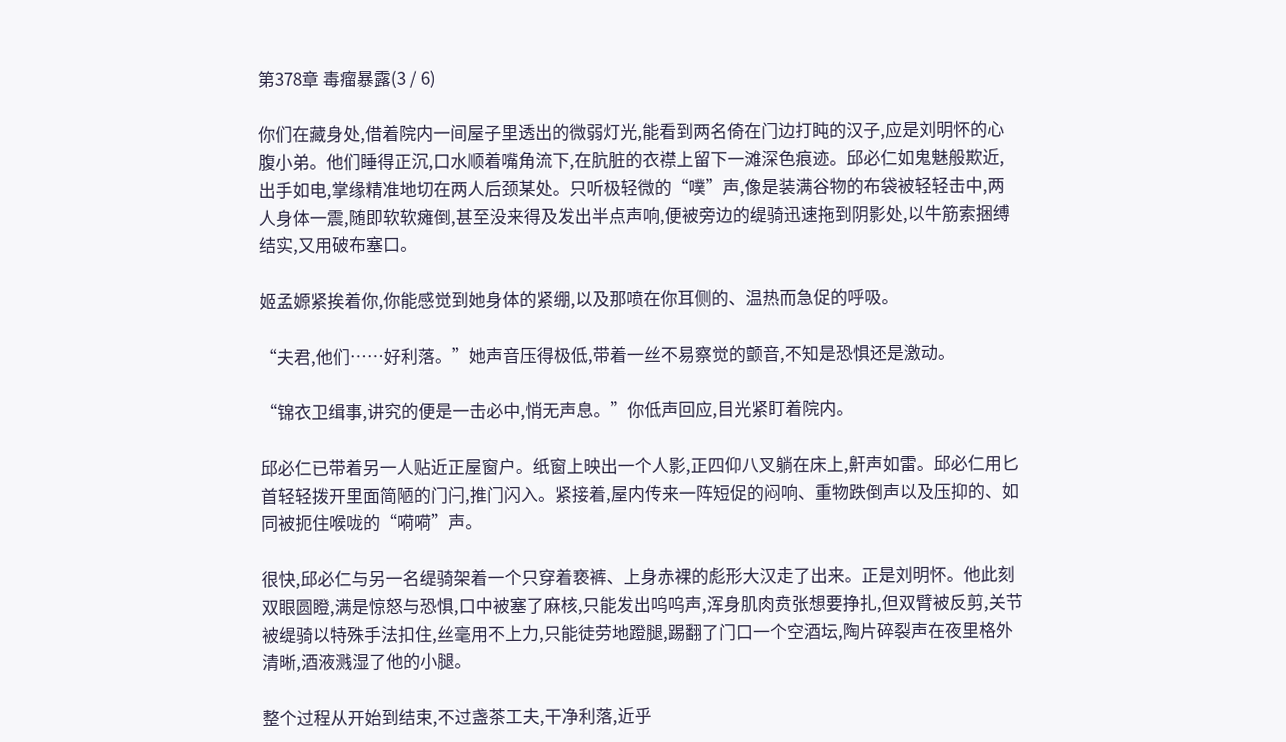第378章 毒瘤暴露(3 / 6)

你们在藏身处,借着院内一间屋子里透出的微弱灯光,能看到两名倚在门边打盹的汉子,应是刘明怀的心腹小弟。他们睡得正沉,口水顺着嘴角流下,在肮脏的衣襟上留下一滩深色痕迹。邱必仁如鬼魅般欺近,出手如电,掌缘精准地切在两人后颈某处。只听极轻微的“噗”声,像是装满谷物的布袋被轻轻击中,两人身体一震,随即软软瘫倒,甚至没来得及发出半点声响,便被旁边的缇骑迅速拖到阴影处,以牛筋索捆缚结实,又用破布塞口。

姬孟嫄紧挨着你,你能感觉到她身体的紧绷,以及那喷在你耳侧的、温热而急促的呼吸。

“夫君,他们……好利落。”她声音压得极低,带着一丝不易察觉的颤音,不知是恐惧还是激动。

“锦衣卫缉事,讲究的便是一击必中,悄无声息。”你低声回应,目光紧盯着院内。

邱必仁已带着另一人贴近正屋窗户。纸窗上映出一个人影,正四仰八叉躺在床上,鼾声如雷。邱必仁用匕首轻轻拨开里面简陋的门闩,推门闪入。紧接着,屋内传来一阵短促的闷响、重物跌倒声以及压抑的、如同被扼住喉咙的“嗬嗬”声。

很快,邱必仁与另一名缇骑架着一个只穿着亵裤、上身赤裸的彪形大汉走了出来。正是刘明怀。他此刻双眼圆瞪,满是惊怒与恐惧,口中被塞了麻核,只能发出呜呜声,浑身肌肉贲张想要挣扎,但双臂被反剪,关节被缇骑以特殊手法扣住,丝毫用不上力,只能徒劳地蹬腿,踢翻了门口一个空酒坛,陶片碎裂声在夜里格外清晰,酒液溅湿了他的小腿。

整个过程从开始到结束,不过盏茶工夫,干净利落,近乎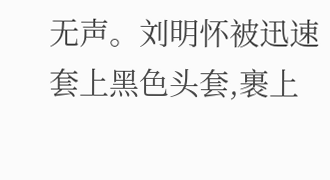无声。刘明怀被迅速套上黑色头套,裹上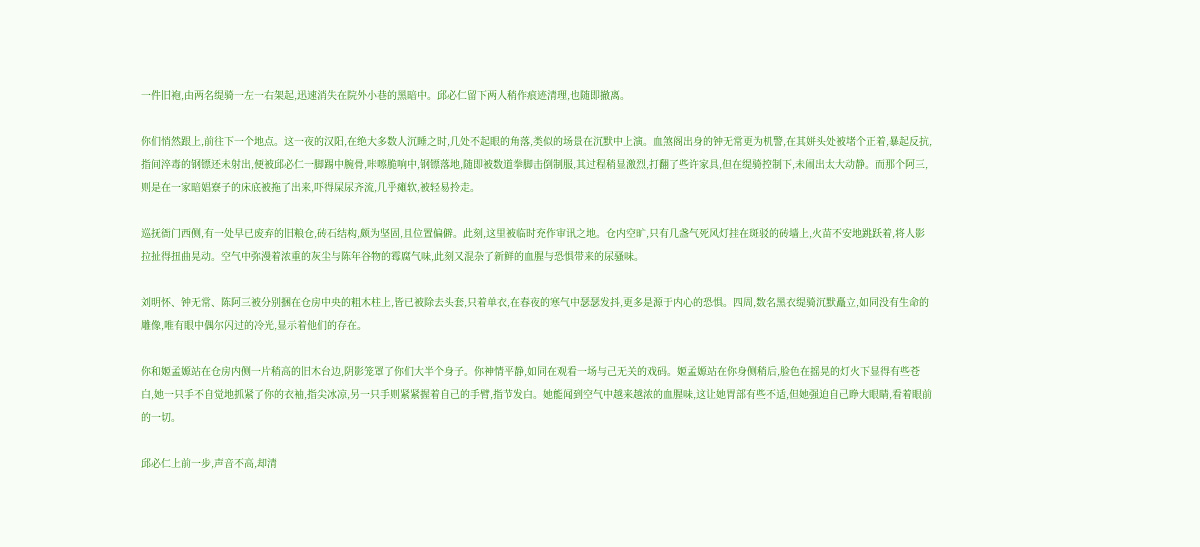一件旧袍,由两名缇骑一左一右架起,迅速消失在院外小巷的黑暗中。邱必仁留下两人稍作痕迹清理,也随即撤离。

你们悄然跟上,前往下一个地点。这一夜的汉阳,在绝大多数人沉睡之时,几处不起眼的角落,类似的场景在沉默中上演。血煞阁出身的钟无常更为机警,在其姘头处被堵个正着,暴起反抗,指间淬毒的钢镖还未射出,便被邱必仁一脚踢中腕骨,咔嚓脆响中,钢镖落地,随即被数道拳脚击倒制服,其过程稍显激烈,打翻了些许家具,但在缇骑控制下,未闹出太大动静。而那个阿三,则是在一家暗娼寮子的床底被拖了出来,吓得屎尿齐流,几乎瘫软,被轻易拎走。

巡抚衙门西侧,有一处早已废弃的旧粮仓,砖石结构,颇为坚固,且位置偏僻。此刻,这里被临时充作审讯之地。仓内空旷,只有几盏气死风灯挂在斑驳的砖墙上,火苗不安地跳跃着,将人影拉扯得扭曲晃动。空气中弥漫着浓重的灰尘与陈年谷物的霉腐气味,此刻又混杂了新鲜的血腥与恐惧带来的尿骚味。

刘明怀、钟无常、陈阿三被分别捆在仓房中央的粗木柱上,皆已被除去头套,只着单衣,在春夜的寒气中瑟瑟发抖,更多是源于内心的恐惧。四周,数名黑衣缇骑沉默矗立,如同没有生命的雕像,唯有眼中偶尔闪过的冷光,显示着他们的存在。

你和姬孟嫄站在仓房内侧一片稍高的旧木台边,阴影笼罩了你们大半个身子。你神情平静,如同在观看一场与己无关的戏码。姬孟嫄站在你身侧稍后,脸色在摇晃的灯火下显得有些苍白,她一只手不自觉地抓紧了你的衣袖,指尖冰凉,另一只手则紧紧握着自己的手臂,指节发白。她能闻到空气中越来越浓的血腥味,这让她胃部有些不适,但她强迫自己睁大眼睛,看着眼前的一切。

邱必仁上前一步,声音不高,却清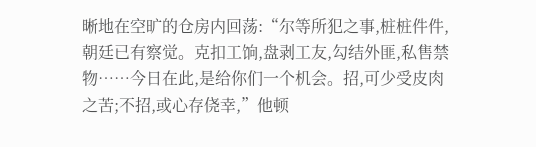晰地在空旷的仓房内回荡:“尔等所犯之事,桩桩件件,朝廷已有察觉。克扣工饷,盘剥工友,勾结外匪,私售禁物……今日在此,是给你们一个机会。招,可少受皮肉之苦;不招,或心存侥幸,”他顿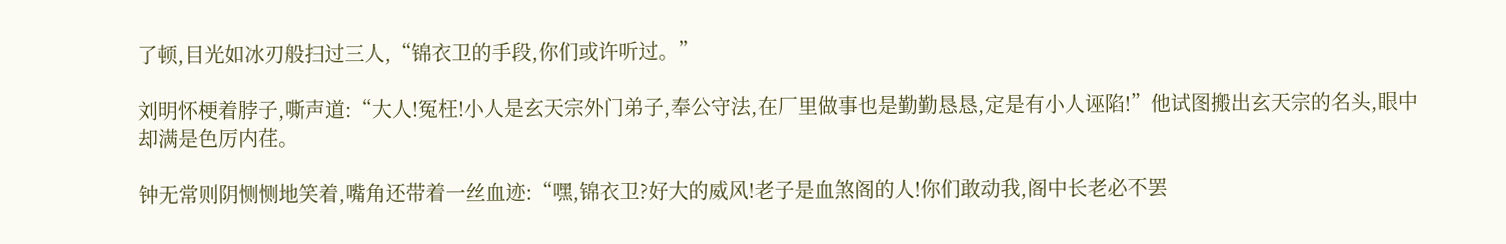了顿,目光如冰刃般扫过三人,“锦衣卫的手段,你们或许听过。”

刘明怀梗着脖子,嘶声道:“大人!冤枉!小人是玄天宗外门弟子,奉公守法,在厂里做事也是勤勤恳恳,定是有小人诬陷!”他试图搬出玄天宗的名头,眼中却满是色厉内荏。

钟无常则阴恻恻地笑着,嘴角还带着一丝血迹:“嘿,锦衣卫?好大的威风!老子是血煞阁的人!你们敢动我,阁中长老必不罢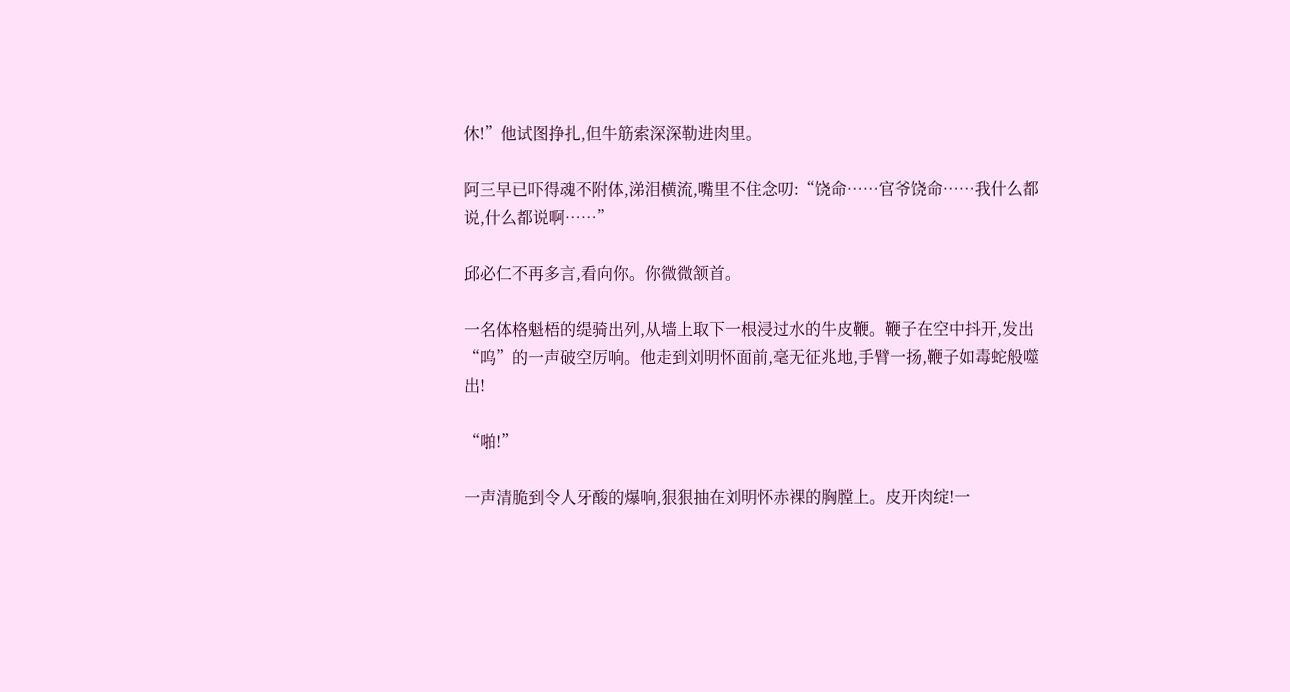休!”他试图挣扎,但牛筋索深深勒进肉里。

阿三早已吓得魂不附体,涕泪横流,嘴里不住念叨:“饶命……官爷饶命……我什么都说,什么都说啊……”

邱必仁不再多言,看向你。你微微颔首。

一名体格魁梧的缇骑出列,从墙上取下一根浸过水的牛皮鞭。鞭子在空中抖开,发出“呜”的一声破空厉响。他走到刘明怀面前,毫无征兆地,手臂一扬,鞭子如毒蛇般噬出!

“啪!”

一声清脆到令人牙酸的爆响,狠狠抽在刘明怀赤裸的胸膛上。皮开肉绽!一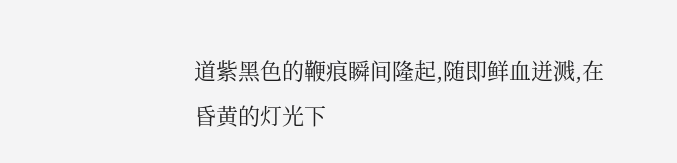道紫黑色的鞭痕瞬间隆起,随即鲜血迸溅,在昏黄的灯光下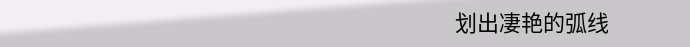划出凄艳的弧线